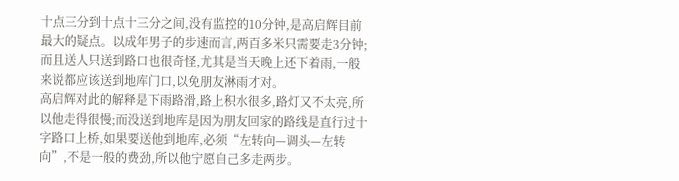十点三分到十点十三分之间,没有监控的10分钟,是高启辉目前最大的疑点。以成年男子的步速而言,两百多米只需要走3分钟;而且送人只送到路口也很奇怪,尤其是当天晚上还下着雨,一般来说都应该送到地库门口,以免朋友淋雨才对。
高启辉对此的解释是下雨路滑,路上积水很多,路灯又不太亮,所以他走得很慢;而没送到地库是因为朋友回家的路线是直行过十字路口上桥,如果要送他到地库,必须“左转向—调头—左转向”,不是一般的费劲,所以他宁愿自己多走两步。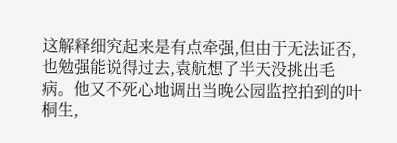这解释细究起来是有点牵强,但由于无法证否,也勉强能说得过去,袁航想了半天没挑出毛病。他又不死心地调出当晚公园监控拍到的叶桐生,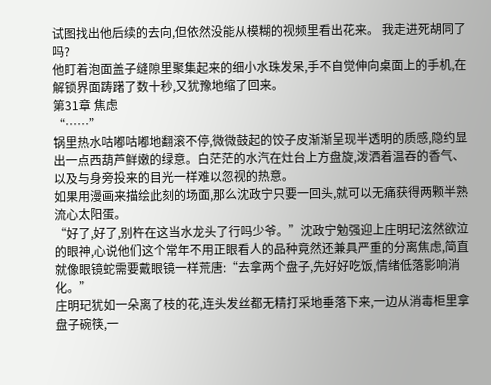试图找出他后续的去向,但依然没能从模糊的视频里看出花来。 我走进死胡同了吗?
他盯着泡面盖子缝隙里聚集起来的细小水珠发呆,手不自觉伸向桌面上的手机,在解锁界面踌躇了数十秒,又犹豫地缩了回来。
第31章 焦虑
“……”
锅里热水咕嘟咕嘟地翻滚不停,微微鼓起的饺子皮渐渐呈现半透明的质感,隐约显出一点西葫芦鲜嫩的绿意。白茫茫的水汽在灶台上方盘旋,泼洒着温吞的香气、以及与身旁投来的目光一样难以忽视的热意。
如果用漫画来描绘此刻的场面,那么沈政宁只要一回头,就可以无痛获得两颗半熟流心太阳蛋。
“好了,好了,别杵在这当水龙头了行吗少爷。”沈政宁勉强迎上庄明玘泫然欲泣的眼神,心说他们这个常年不用正眼看人的品种竟然还兼具严重的分离焦虑,简直就像眼镜蛇需要戴眼镜一样荒唐:“去拿两个盘子,先好好吃饭,情绪低落影响消化。”
庄明玘犹如一朵离了枝的花,连头发丝都无精打采地垂落下来,一边从消毒柜里拿盘子碗筷,一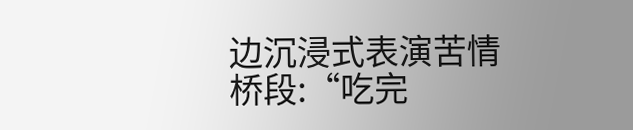边沉浸式表演苦情桥段:“吃完